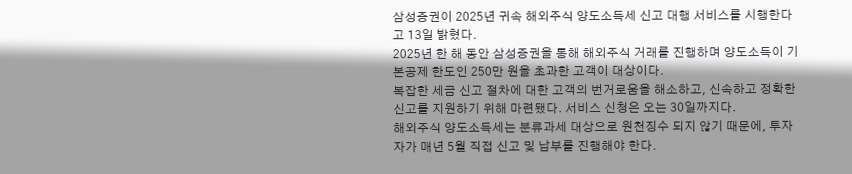삼성증권이 2025년 귀속 해외주식 양도소득세 신고 대행 서비스를 시행한다고 13일 밝혔다.
2025년 한 해 동안 삼성증권을 통해 해외주식 거래를 진행하며 양도소득이 기본공제 한도인 250만 원을 초과한 고객이 대상이다.
복잡한 세금 신고 절차에 대한 고객의 번거로움을 해소하고, 신속하고 정확한 신고를 지원하기 위해 마련됐다. 서비스 신청은 오는 30일까지다.
해외주식 양도소득세는 분류과세 대상으로 원천징수 되지 않기 때문에, 투자자가 매년 5월 직접 신고 및 납부를 진행해야 한다.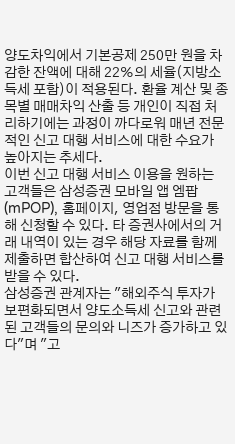양도차익에서 기본공제 250만 원을 차감한 잔액에 대해 22%의 세율(지방소득세 포함)이 적용된다. 환율 계산 및 종목별 매매차익 산출 등 개인이 직접 처리하기에는 과정이 까다로워 매년 전문적인 신고 대행 서비스에 대한 수요가 높아지는 추세다.
이번 신고 대행 서비스 이용을 원하는 고객들은 삼성증권 모바일 앱 엠팝(mPOP), 홈페이지, 영업점 방문을 통해 신청할 수 있다. 타 증권사에서의 거래 내역이 있는 경우 해당 자료를 함께 제출하면 합산하여 신고 대행 서비스를 받을 수 있다.
삼성증권 관계자는 "해외주식 투자가 보편화되면서 양도소득세 신고와 관련된 고객들의 문의와 니즈가 증가하고 있다"며 "고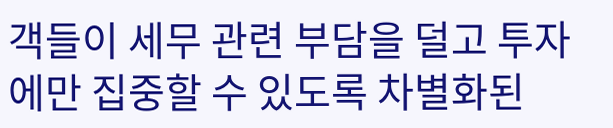객들이 세무 관련 부담을 덜고 투자에만 집중할 수 있도록 차별화된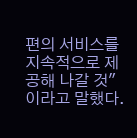편의 서비스를 지속적으로 제공해 나갈 것"이라고 말했다.